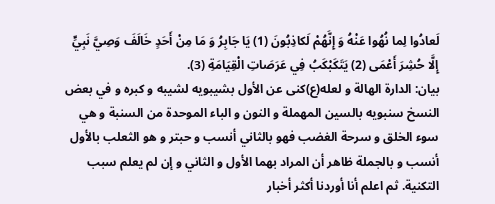لَعادُوا لِما نُهُوا عَنْهُ وَ إِنَّهُمْ لَكاذِبُونَ (1) يَا جَابِرُ وَ مَا مِنْ أَحَدٍ خَالَفَ وَصِيَّ نَبِيٍّ إِلَّا حُشِرَ أَعْمَى (2) يَتَكَبْكَبُ فِي عَرَصَاتِ الْقِيَامَةِ (3).
بيان: الدارة الهالة و لعله(ع)كنى عن الأول بشيبويه لشيبه و كبره و في بعض النسخ سنبويه بالسين المهملة و النون و الباء الموحدة من السنبة و هي سوء الخلق و سرحة الغضب فهو بالثاني أنسب و حبتر و هو الثعلب بالأول أنسب و بالجملة ظاهر أن المراد بهما الأول و الثاني و إن لم يعلم سبب التكنية. ثم اعلم أنا أوردنا أكثر أخبار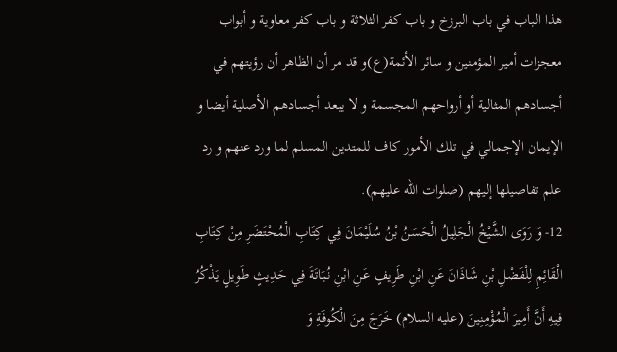هذا الباب في باب البرزخ و باب كفر الثلاثة و باب كفر معاوية و أبواب معجزات أمير المؤمنين و سائر الأئمة(ع)و قد مر أن الظاهر أن رؤيتهم في أجسادهم المثالية أو أرواحهم المجسمة و لا يبعد أجسادهم الأصلية أيضا و الإيمان الإجمالي في تلك الأمور كاف للمتدين المسلم لما ورد عنهم و رد علم تفاصيلها إليهم (صلوات الله عليهم).
12- وَ رَوَى الشَّيْخُ الْجَلِيلُ الْحَسَنُ بْنُ سُلَيْمَانَ فِي كِتَابِ الْمُحْتَضَرِ مِنْ كِتَابِ الْقَائِمِ لِلْفَضْلِ بْنِ شَاذَانَ عَنِ ابْنِ طَرِيفٍ عَنِ ابْنِ نُبَاتَةَ فِي حَدِيثٍ طَوِيلٍ يَذْكُرُ فِيهِ أَنَّ أَمِيرَ الْمُؤْمِنِينَ (عليه السلام) خَرَجَ مِنَ الْكُوفَةِ وَ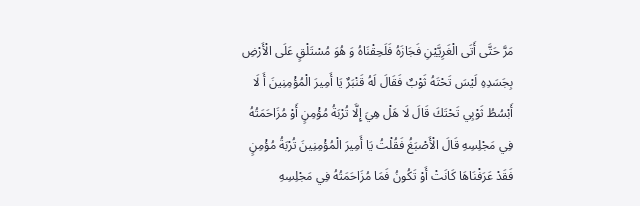مَرَّ حَتَّى أَتَى الْغَرِيَّيْنِ فَجَازَهُ فَلَحِقْنَاهُ وَ هُوَ مُسْتَلْقٍ عَلَى الْأَرْضِ بِجَسَدِهِ لَيْسَ تَحْتَهُ ثَوْبٌ فَقَالَ لَهُ قَنْبَرٌ يَا أَمِيرَ الْمُؤْمِنِينَ أَ لَا أَبْسُطُ ثَوْبِي تَحْتَكَ قَالَ لَا هَلْ هِيَ إِلَّا تُرْبَةُ مُؤْمِنٍ أَوْ مُزَاحَمَتُهُ فِي مَجْلِسِهِ قَالَ الْأَصْبَغُ فَقُلْتُ يَا أَمِيرَ الْمُؤْمِنِينَ تُرْبَةُ مُؤْمِنٍ فَقَدْ عَرَفْنَاهَا كَانَتْ أَوْ تَكُونُ فَمَا مُزَاحَمَتُهُ فِي مَجْلِسِهِ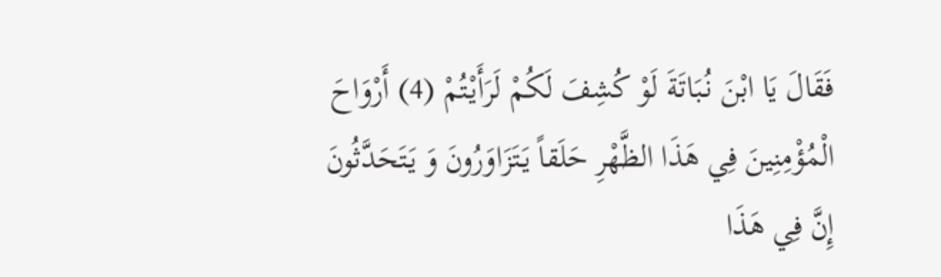فَقَالَ يَا ابْنَ نُبَاتَةَ لَوْ كُشِفَ لَكُمْ لَرَأَيْتُمْ (4) أَرْوَاحَ الْمُؤْمِنِينَ فِي هَذَا الظَّهْرِ حَلَقاً يَتَزَاوَرُونَ وَ يَتَحَدَّثُونَ إِنَّ فِي هَذَا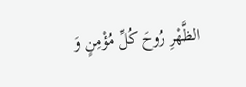الظَّهْرِ رُوحَ كُلِّ مُؤْمِنٍ وَ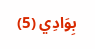بِوَادِي (5)